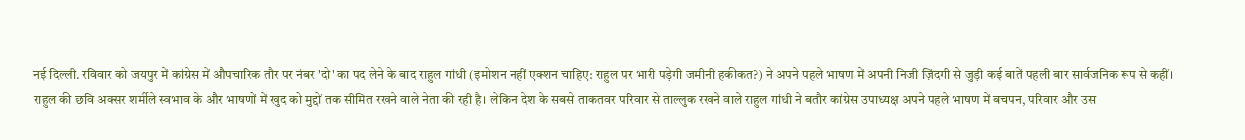नई दिल्ली. रविवार को जयपुर में कांग्रेस में औपचारिक तौर पर नंबर 'दो' का पद लेने के बाद राहुल गांधी (इमोशन नहीं एक्शन चाहिए: राहुल पर भारी पड़ेगी जमीनी हकीकत?) ने अपने पहले भाषण में अपनी निजी ज़िंदगी से जुड़ी कई बातें पहली बार सार्वजनिक रूप से कहीं।
राहुल की छवि अक्सर शर्मीले स्वभाव के और भाषणों में खुद को मुद्दों तक सीमित रखने वाले नेता की रही है। लेकिन देश के सबसे ताकतवर परिवार से ताल्लुक रखने वाले राहुल गांधी ने बतौर कांग्रेस उपाध्यक्ष अपने पहले भाषण में बचपन, परिवार और उस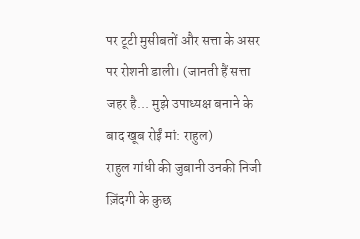पर टूटी मुसीबतों और सत्ता के असर पर रोशनी डाली। (जानती हैं सत्ता जहर है... मुझे उपाध्यक्ष बनाने के बाद खूब रोईं मां: राहुल)
राहुल गांधी की जुबानी उनकी निजी ज़िंदगी के कुछ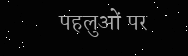पहलुओं पर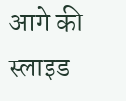आगे की स्लाइड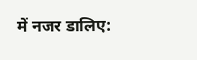में नजर डालिए: